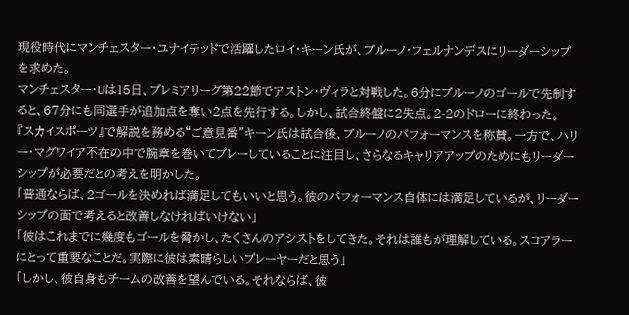現役時代にマンチェスター・ユナイテッドで活躍したロイ・キーン氏が、ブルーノ・フェルナンデスにリーダーシップを求めた。
マンチェスター・Uは15日、プレミアリーグ第22節でアストン・ヴィラと対戦した。6分にブルーノのゴールで先制すると、67分にも同選手が追加点を奪い2点を先行する。しかし、試合終盤に2失点。2-2のドローに終わった。
『スカイスポーツ』で解説を務める“ご意見番”キーン氏は試合後、ブルーノのパフォーマンスを称賛。一方で、ハリー・マグワイア不在の中で腕章を巻いてプレーしていることに注目し、さらなるキャリアアップのためにもリーダーシップが必要だとの考えを明かした。
「普通ならば、2ゴールを決めれば満足してもいいと思う。彼のパフォーマンス自体には満足しているが、リーダーシップの面で考えると改善しなければいけない」
「彼はこれまでに幾度もゴールを脅かし、たくさんのアシストをしてきた。それは誰もが理解している。スコアラーにとって重要なことだ。実際に彼は素晴らしいプレーヤーだと思う」
「しかし、彼自身もチームの改善を望んでいる。それならば、彼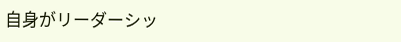自身がリーダーシッ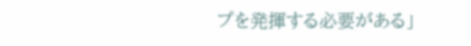プを発揮する必要がある」